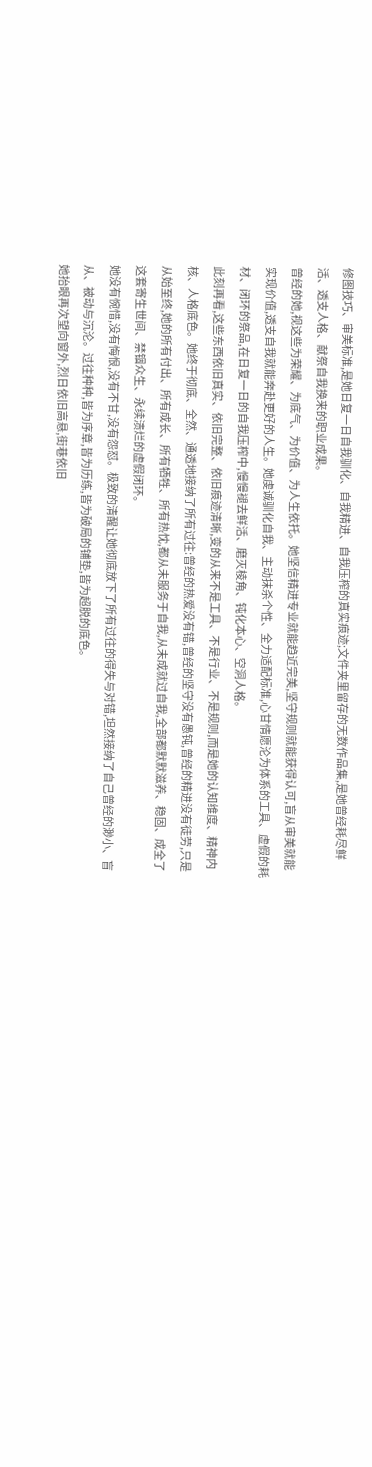修图技巧、审美标准,是她日复一日自我驯化、自我精进、自我压榨的真实痕迹;文件夹里留存的无数作品集,是她曾经耗尽鲜活、透支人格、献祭自我换来的职业成果。
曾经的她,视这些为荣耀、为底气、为价值、为人生依托。她坚信精进专业就能趋近完美,坚守规则就能获得认可,盲从审美就能实现价值,透支自我就能奔赴更好的人生。她虔诚驯化自我、主动抹杀个性、全力适配标准,心甘情愿沦为体系的工具、虚假的耗材、闭环的祭品,在日复一日的自我压榨中,慢慢褪去鲜活、磨灭棱角、钝化本心、空洞人格。
此刻再看,这些东西依旧真实、依旧完整、依旧痕迹清晰,变的从来不是工具、不是行业、不是规则,而是她的认知维度、精神内核、人格底色。她终于彻底、全然、通透地接纳了所有过往:曾经的热爱没有错,曾经的坚守没有愚钝,曾经的精进没有徒劳,只是从始至终,她的所有付出、所有成长、所有牺牲、所有热忱,都从未服务于自我,从未成就过自我,全部都默默滋养、稳固、成全了这套寄生世间、禁锢众生、永续溃烂的虚假闭环。
她没有惋惜,没有悔恨,没有不甘,没有怨怼。极致的清醒让她彻底放下了所有过往的得失与对错,坦然接纳了自己曾经的渺小、盲从、被动与沉沦。过往种种,皆为序章,皆为历练,皆为破局的铺垫,皆为超脱的底色。
她抬眼再次望向窗外,烈日依旧高悬,街巷依旧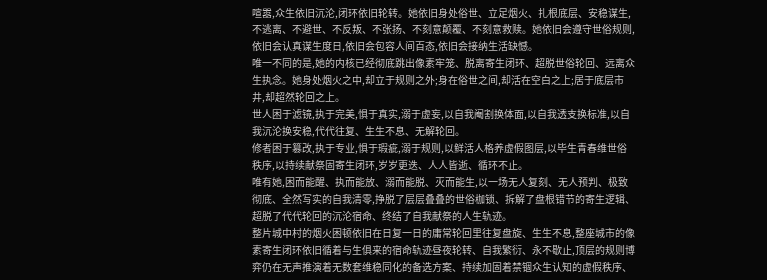喧嚣,众生依旧沉沦,闭环依旧轮转。她依旧身处俗世、立足烟火、扎根底层、安稳谋生,不逃离、不避世、不反叛、不张扬、不刻意颠覆、不刻意救赎。她依旧会遵守世俗规则,依旧会认真谋生度日,依旧会包容人间百态,依旧会接纳生活缺憾。
唯一不同的是,她的内核已经彻底跳出像素牢笼、脱离寄生闭环、超脱世俗轮回、远离众生执念。她身处烟火之中,却立于规则之外;身在俗世之间,却活在空白之上;居于底层市井,却超然轮回之上。
世人困于滤镜,执于完美,惧于真实,溺于虚妄,以自我阉割换体面,以自我透支换标准,以自我沉沦换安稳,代代往复、生生不息、无解轮回。
修者困于篡改,执于专业,惧于瑕疵,溺于规则,以鲜活人格养虚假图层,以毕生青春维世俗秩序,以持续献祭固寄生闭环,岁岁更迭、人人皆逝、循环不止。
唯有她,困而能醒、执而能放、溺而能脱、灭而能生,以一场无人复刻、无人预判、极致彻底、全然写实的自我清零,挣脱了层层叠叠的世俗枷锁、拆解了盘根错节的寄生逻辑、超脱了代代轮回的沉沦宿命、终结了自我献祭的人生轨迹。
整片城中村的烟火困顿依旧在日复一日的庸常轮回里往复盘旋、生生不息,整座城市的像素寄生闭环依旧循着与生俱来的宿命轨迹昼夜轮转、自我繁衍、永不歇止,顶层的规则博弈仍在无声推演着无数套维稳同化的备选方案、持续加固着禁锢众生认知的虚假秩序、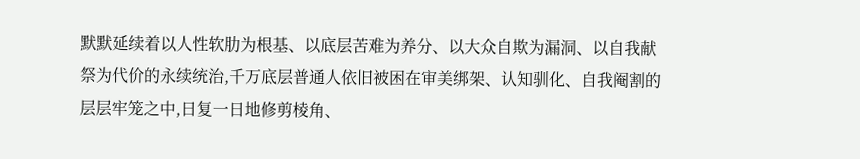默默延续着以人性软肋为根基、以底层苦难为养分、以大众自欺为漏洞、以自我献祭为代价的永续统治,千万底层普通人依旧被困在审美绑架、认知驯化、自我阉割的层层牢笼之中,日复一日地修剪棱角、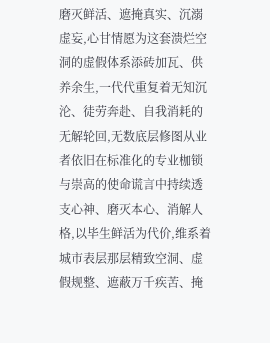磨灭鲜活、遮掩真实、沉溺虚妄,心甘情愿为这套溃烂空洞的虚假体系添砖加瓦、供养余生,一代代重复着无知沉沦、徒劳奔赴、自我消耗的无解轮回,无数底层修图从业者依旧在标准化的专业枷锁与崇高的使命谎言中持续透支心神、磨灭本心、消解人格,以毕生鲜活为代价,维系着城市表层那层精致空洞、虚假规整、遮蔽万千疾苦、掩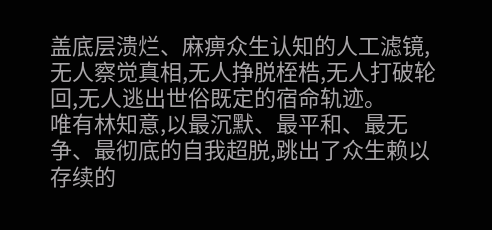盖底层溃烂、麻痹众生认知的人工滤镜,无人察觉真相,无人挣脱桎梏,无人打破轮回,无人逃出世俗既定的宿命轨迹。
唯有林知意,以最沉默、最平和、最无争、最彻底的自我超脱,跳出了众生赖以存续的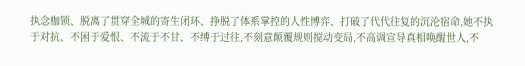执念枷锁、脱离了贯穿全城的寄生闭环、挣脱了体系掌控的人性博弈、打破了代代往复的沉沦宿命,她不执于对抗、不困于爱恨、不流于不甘、不缚于过往,不刻意颠覆规则搅动变局,不高调宣导真相唤醒世人,不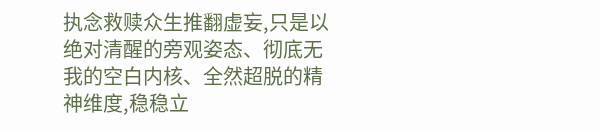执念救赎众生推翻虚妄,只是以绝对清醒的旁观姿态、彻底无我的空白内核、全然超脱的精神维度,稳稳立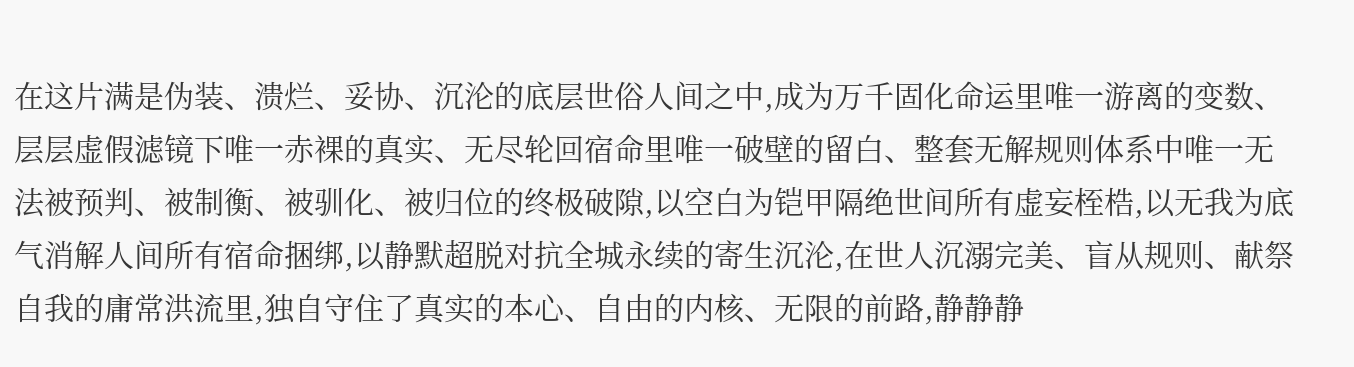在这片满是伪装、溃烂、妥协、沉沦的底层世俗人间之中,成为万千固化命运里唯一游离的变数、层层虚假滤镜下唯一赤裸的真实、无尽轮回宿命里唯一破壁的留白、整套无解规则体系中唯一无法被预判、被制衡、被驯化、被归位的终极破隙,以空白为铠甲隔绝世间所有虚妄桎梏,以无我为底气消解人间所有宿命捆绑,以静默超脱对抗全城永续的寄生沉沦,在世人沉溺完美、盲从规则、献祭自我的庸常洪流里,独自守住了真实的本心、自由的内核、无限的前路,静静静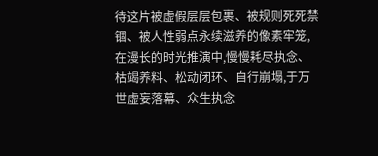待这片被虚假层层包裹、被规则死死禁锢、被人性弱点永续滋养的像素牢笼,在漫长的时光推演中,慢慢耗尽执念、枯竭养料、松动闭环、自行崩塌,于万世虚妄落幕、众生执念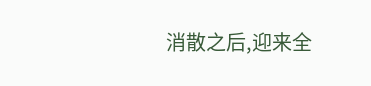消散之后,迎来全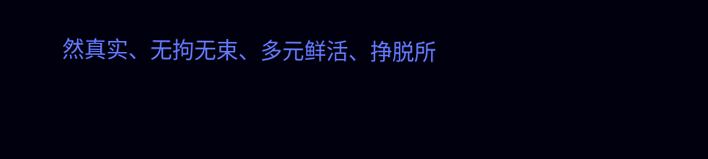然真实、无拘无束、多元鲜活、挣脱所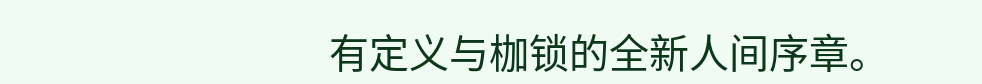有定义与枷锁的全新人间序章。